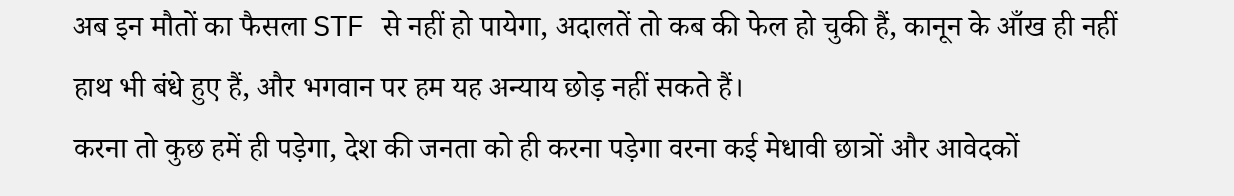अब इन मौतों का फैसला STF से नहीं हो पायेगा, अदालतें तो कब की फेल हो चुकी हैं, कानून के आँख ही नहीं हाथ भी बंधे हुए हैं, और भगवान पर हम यह अन्याय छोड़ नहीं सकते हैं।
करना तो कुछ हमें ही पड़ेगा, देश की जनता को ही करना पड़ेगा वरना कई मेधावी छात्रों और आवेदकों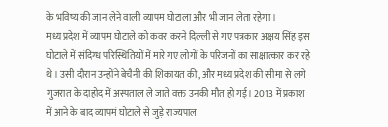के भविष्य की जान लेने वाली व्यापम घोटाला और भी जान लेता रहेगा।
मध्य प्रदेश में व्यापम घोटाले को कवर करने दिल्ली से गए पत्रकार अक्षय सिंह इस घोटाले में संदिग्ध परिस्थितियों में मारे गए लोगों के परिजनों का साक्षात्कार कर रहे थे। उसी दौरान उन्होंने बेचैनी की शिकायत की, और मध्य प्रदेश की सीमा से लगे गुजरात के दाहोद में अस्पताल ले जाते वक्त उनकी मौत हो गई। 2013 में प्रकाश में आने के बाद व्यापमं घोटाले से जुड़े राज्यपाल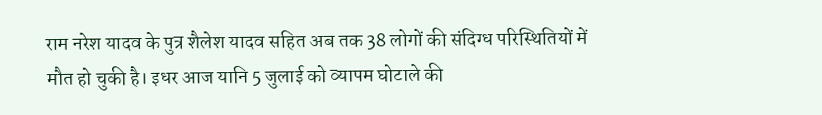राम नरेश यादव के पुत्र शैलेश यादव सहित अब तक 38 लोगों की संदिग्ध परिस्थितियों में मौत हो चुकी है। इधर आज यानि 5 जुलाई को व्यापम घोटाले की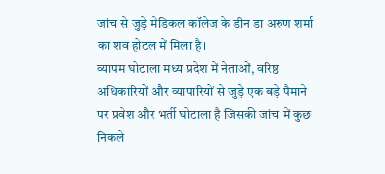जांच से जुड़े मेडिकल कॉलेज के डीन डा अरुण शर्मा का शव होटल में मिला है।
व्यापम घोटाला मध्य प्रदेश में नेताओं, वरिष्ठ अधिकारियों और व्यापारियों से जुड़े एक बड़े पैमाने पर प्रवेश और भर्ती घोटाला है जिसकी जांच में कुछ निकले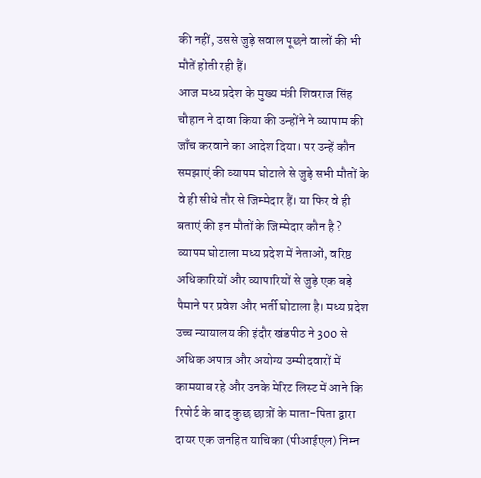की नहीं, उससे जुड़े सवाल पूछने वालों की भी मौतें होती रही हैं।
आज मध्य प्रदेश के मुख्य मंत्री शिवराज सिंह चौहान ने दावा किया की उन्होंने ने व्यापाम की जाँच करवाने का आदेश दिया। पर उन्हें कौन समझाएं की व्यापम घोटाले से जुड़े सभी मौतों के वे ही सीधे तौर से जिम्मेदार हैं। या फिर वे ही बताएं की इन मौतों के जिम्मेदार कौन है ?
व्यापम घोटाला मध्य प्रदेश में नेताओं, वरिष्ठ अधिकारियों और व्यापारियों से जुड़े एक बड़े पैमाने पर प्रवेश और भर्ती घोटाला है। मध्य प्रदेश उच्च न्यायालय की इंदौर खंडपीठ ने 300 से अधिक अपात्र और अयोग्य उम्मीदवारों में कामयाब रहे और उनके मेरिट लिस्ट में आने कि रिपोर्ट के बाद कुछ छात्रों के माता-पिता द्वारा दायर एक जनहित याचिका (पीआईएल) निम्न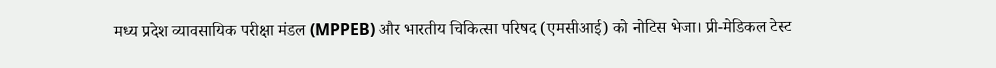मध्य प्रदेश व्यावसायिक परीक्षा मंडल (MPPEB) और भारतीय चिकित्सा परिषद (एमसीआई) को नोटिस भेजा। प्री-मेडिकल टेस्ट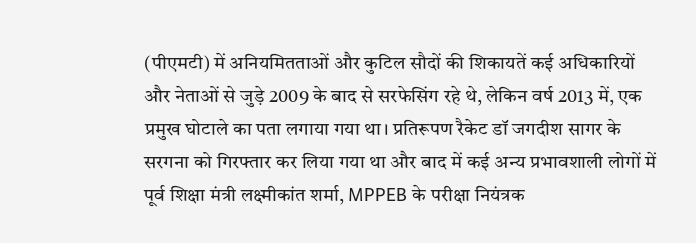(पीएमटी) में अनियमितताओं और कुटिल सौदों की शिकायतें कई अधिकारियों और नेताओं से जुड़े 2009 के बाद से सरफेसिंग रहे थे, लेकिन वर्ष 2013 में, एक प्रमुख घोटाले का पता लगाया गया था। प्रतिरूपण रैकेट डॉ जगदीश सागर के सरगना को गिरफ्तार कर लिया गया था और बाद में कई अन्य प्रभावशाली लोगों में पूर्व शिक्षा मंत्री लक्ष्मीकांत शर्मा, MPPEB के परीक्षा नियंत्रक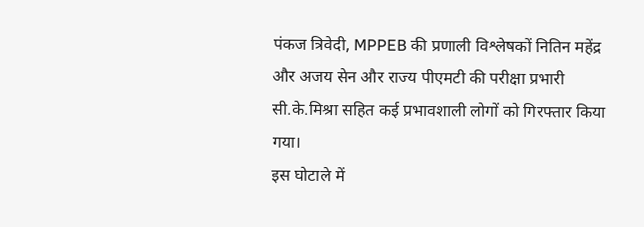पंकज त्रिवेदी, MPPEB की प्रणाली विश्लेषकों नितिन महेंद्र और अजय सेन और राज्य पीएमटी की परीक्षा प्रभारी सी.के.मिश्रा सहित कई प्रभावशाली लोगों को गिरफ्तार किया गया।
इस घोटाले में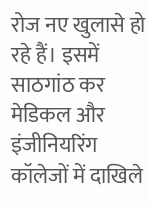रोज नए खुलासे हो रहे हैं। इसमें साठगांठ कर मेडिकल और इंजीनियरिंग कॉलेजों में दाखिले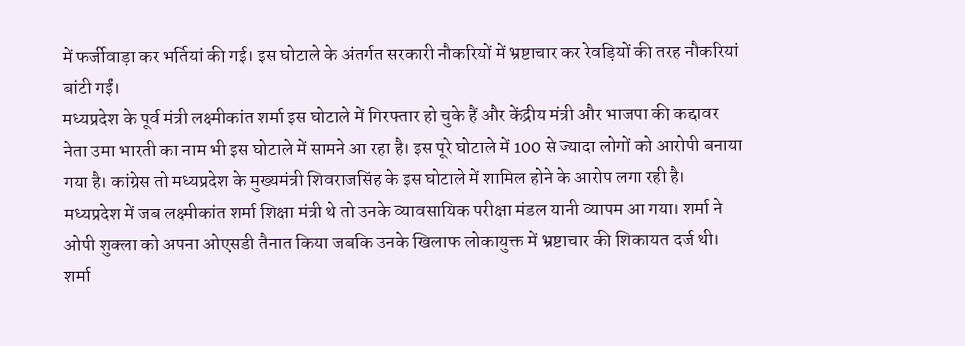में फर्जीवाड़ा कर भर्तियां की गई। इस घोटाले के अंतर्गत सरकारी नौकरियों में भ्रष्टाचार कर रेवड़ियों की तरह नौकरियां बांटी गईं।
मध्यप्रदेश के पूर्व मंत्री लक्ष्मीकांत शर्मा इस घोटाले में गिरफ्तार हो चुके हैं और केंद्रीय मंत्री और भाजपा की कद्दावर नेता उमा भारती का नाम भी इस घोटाले में सामने आ रहा है। इस पूरे घोटाले में 100 से ज्यादा लोगों को आरोपी बनाया गया है। कांग्रेस तो मध्यप्रदेश के मुख्यमंत्री शिवराजसिंह के इस घोटाले में शामिल होने के आरोप लगा रही है।
मध्यप्रदेश में जब लक्ष्मीकांत शर्मा शिक्षा मंत्री थे तो उनके व्यावसायिक परीक्षा मंडल यानी व्यापम आ गया। शर्मा ने ओपी शुक्ला को अपना ओएसडी तैनात किया जबकि उनके खिलाफ लोकायुक्त में भ्रष्टाचार की शिकायत दर्ज थी। शर्मा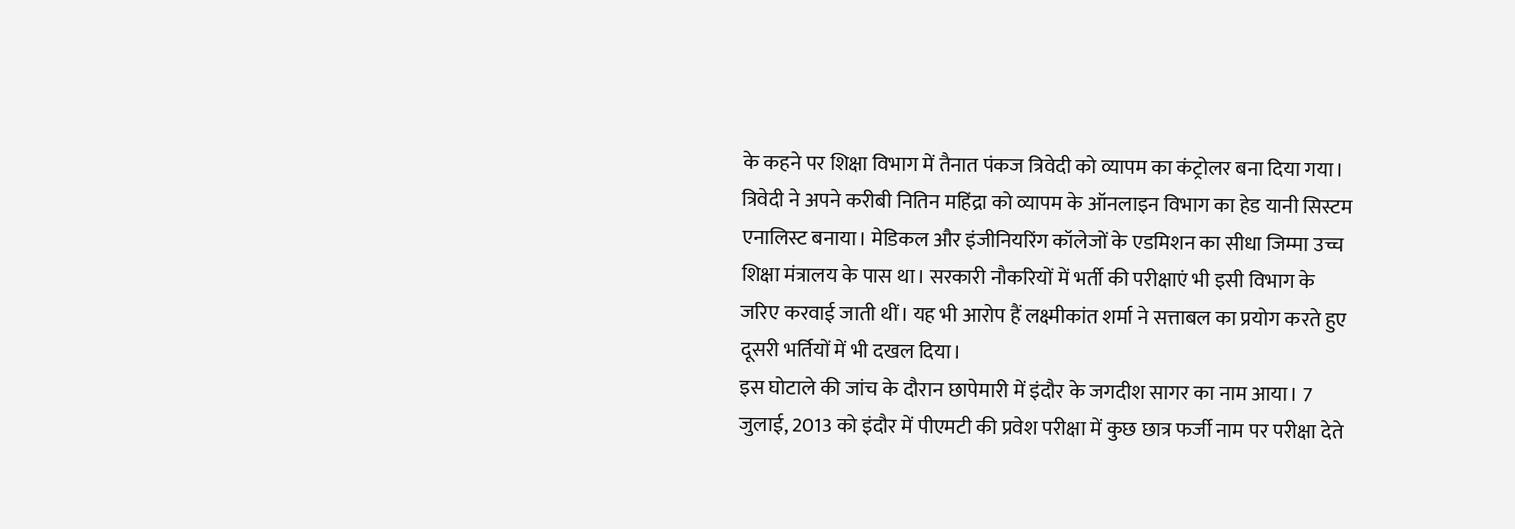के कहने पर शिक्षा विभाग में तैनात पंकज त्रिवेदी को व्यापम का कंट्रोलर बना दिया गया।
त्रिवेदी ने अपने करीबी नितिन महिंद्रा को व्यापम के ऑनलाइन विभाग का हेड यानी सिस्टम एनालिस्ट बनाया। मेडिकल और इंजीनियरिंग कॉलेजों के एडमिशन का सीधा जिम्मा उच्च शिक्षा मंत्रालय के पास था। सरकारी नौकरियों में भर्ती की परीक्षाएं भी इसी विभाग के जरिए करवाई जाती थीं। यह भी आरोप हैं लक्ष्मीकांत शर्मा ने सत्ताबल का प्रयोग करते हुए दूसरी भर्तियों में भी दखल दिया।
इस घोटाले की जांच के दौरान छापेमारी में इंदौर के जगदीश सागर का नाम आया। 7 जुलाई, 2013 को इंदौर में पीएमटी की प्रवेश परीक्षा में कुछ छात्र फर्जी नाम पर परीक्षा देते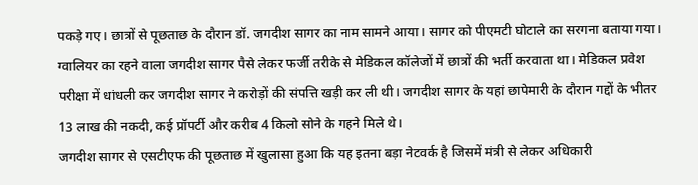पकड़े गए। छात्रों से पूछताछ के दौरान डॉ. जगदीश सागर का नाम सामने आया। सागर को पीएमटी घोटाले का सरगना बताया गया।
ग्वालियर का रहने वाला जगदीश सागर पैसे लेकर फर्जी तरीके से मेडिकल कॉलेजों में छात्रों की भर्ती करवाता था। मेडिकल प्रवेश परीक्षा में धांधली कर जगदीश सागर ने करोड़ों की संपत्ति खड़ी कर ली थी। जगदीश सागर के यहां छापेमारी के दौरान गद्दों के भीतर 13 लाख की नकदी, कई प्रॉपर्टी और करीब 4 किलो सोने के गहने मिले थे।
जगदीश सागर से एसटीएफ की पूछताछ में खुलासा हुआ कि यह इतना बड़ा नेटवर्क है जिसमें मंत्री से लेकर अधिकारी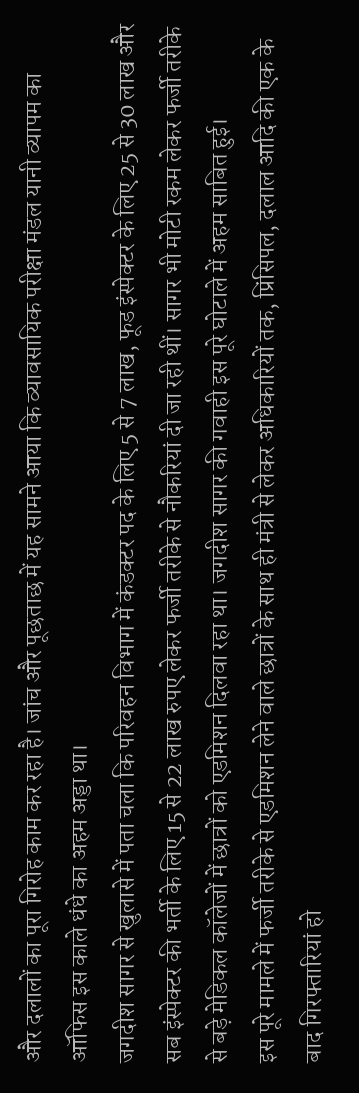और दलालों का पूरा गिरोह काम कर रहा है। जांच और पूछताछ में यह सामने आया कि व्यावसायिक परीक्षा मंडल यानी व्यापम का ऑफिस इस काले धंधे का अहम अड्डा था।
जगदीश सागर से खुलासे में पता चला कि परिवहन विभाग में कंडक्टर पद के लिए 5 से 7 लाख, फूड इंस्पेक्टर के लिए 25 से 30 लाख और सब इंस्पेक्टर की भर्ती के लिए 15 से 22 लाख रुपए लेकर फर्जी तरीके से नौकरियां दी जा रही थीं। सागर भी मोटी रकम लेकर फर्जी तरीके से बड़े मेडिकल कॉलेजों में छात्रों को एडमिशन दिलवा रहा था। जगदीश सागर की गवाही इस पूरे घोटाले में अहम साबित हुई।
इस पूरे मामले में फर्जी तरीके से एडमिशन लेने वाले छात्रों के साथ ही मंत्री से लेकर अधिकारियों तक, प्रिंसिपल, दलाल आदि की एक के बाद गिरफ्तारियां हो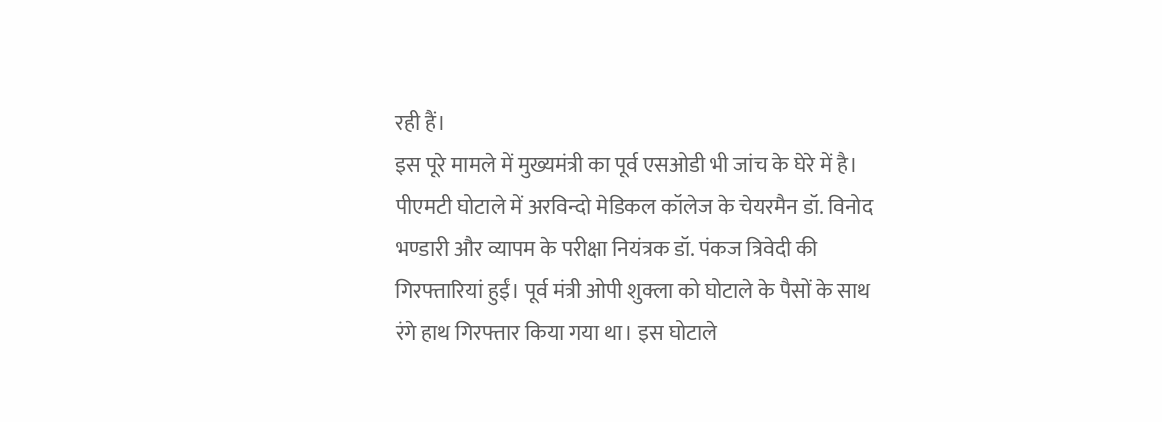रही हैं।
इस पूरे मामले में मुख्यमंत्री का पूर्व एसओडी भी जांच के घेरे में है। पीएमटी घोटाले में अरविन्दो मेडिकल कॉलेज के चेयरमैन डॉ. विनोद भण्डारी और व्यापम के परीक्षा नियंत्रक डॉ. पंकज त्रिवेदी की गिरफ्तारियां हुईं। पूर्व मंत्री ओपी शुक्ला को घोटाले के पैसों के साथ रंगे हाथ गिरफ्तार किया गया था। इस घोटाले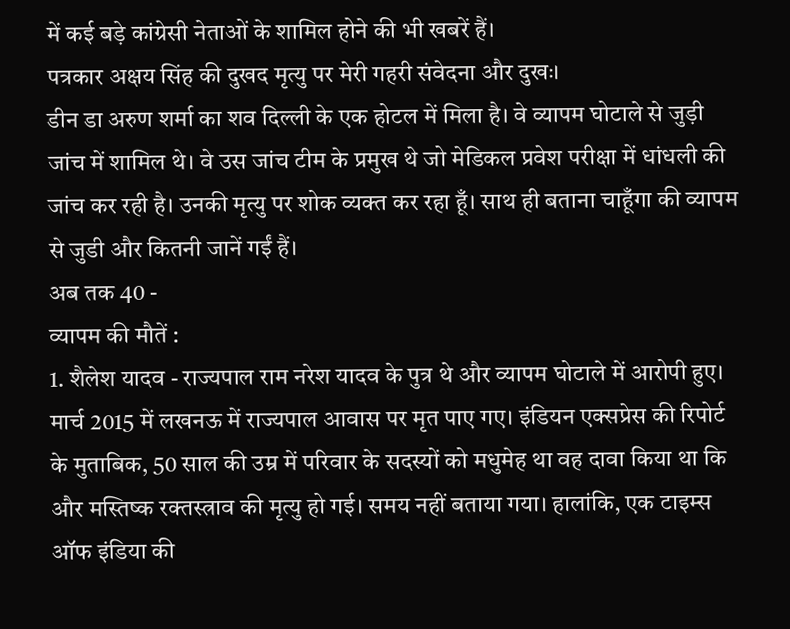में कई बड़े कांग्रेसी नेताओं के शामिल होने की भी खबरें हैं।
पत्रकार अक्षय सिंह की दुखद मृत्यु पर मेरी गहरी संवेदना और दुखः।
डीन डा अरुण शर्मा का शव दिल्ली के एक होटल में मिला है। वे व्यापम घोटाले से जुड़ी जांच में शामिल थे। वे उस जांच टीम के प्रमुख थे जो मेडिकल प्रवेश परीक्षा में धांधली की जांच कर रही है। उनकी मृत्यु पर शोक व्यक्त कर रहा हूँ। साथ ही बताना चाहूँगा की व्यापम से जुडी और कितनी जानें गईं हैं।
अब तक 40 -
व्यापम की मौतें :
1. शैलेश यादव - राज्यपाल राम नरेश यादव के पुत्र थे और व्यापम घोटाले में आरोपी हुए। मार्च 2015 में लखनऊ में राज्यपाल आवास पर मृत पाए गए। इंडियन एक्सप्रेस की रिपोर्ट के मुताबिक, 50 साल की उम्र में परिवार के सदस्यों को मधुमेह था वह दावा किया था कि और मस्तिष्क रक्तस्त्राव की मृत्यु हो गई। समय नहीं बताया गया। हालांकि, एक टाइम्स ऑफ इंडिया की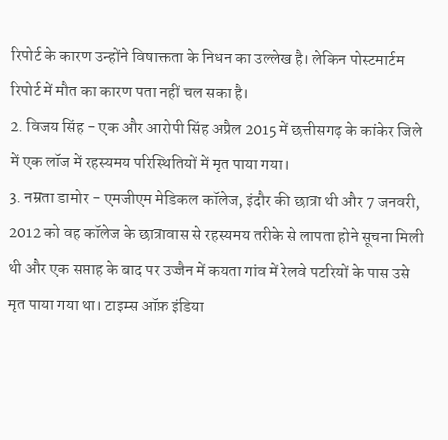रिपोर्ट के कारण उन्होंने विषाक्तता के निधन का उल्लेख है। लेकिन पोस्टमार्टम रिपोर्ट में मौत का कारण पता नहीं चल सका है।
2. विजय सिंह - एक और आरोपी सिंह अप्रैल 2015 में छत्तीसगढ़ के कांकेर जिले में एक लॉज में रहस्यमय परिस्थितियों में मृत पाया गया।
3. नम्रता डामोर - एमजीएम मेडिकल कॉलेज, इंदौर की छात्रा थी और 7 जनवरी, 2012 को वह कॉलेज के छात्रावास से रहस्यमय तरीके से लापता होने सूचना मिली थी और एक सप्ताह के बाद पर उज्जैन में कयता गांव में रेलवे पटरियों के पास उसे मृत पाया गया था। टाइम्स ऑफ़ इंडिया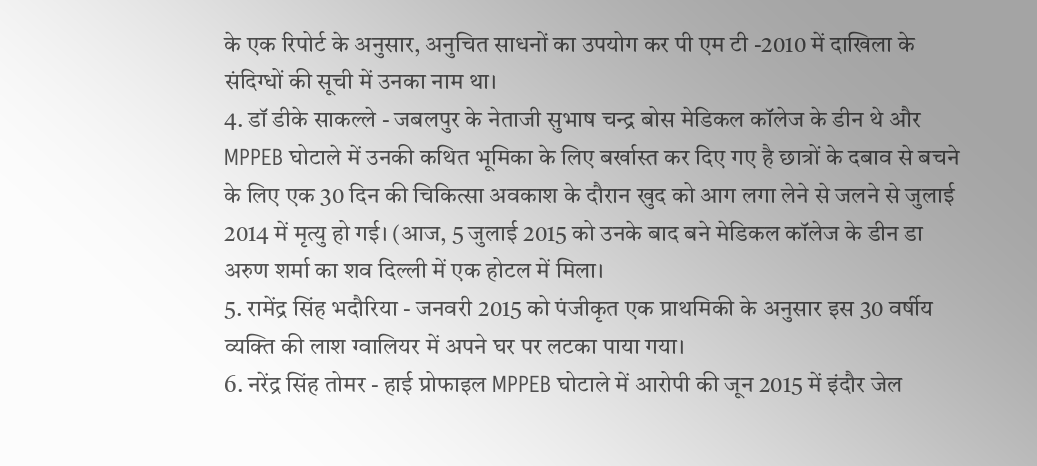के एक रिपोर्ट के अनुसार, अनुचित साधनों का उपयोग कर पी एम टी -2010 में दाखिला के संदिग्धों की सूची में उनका नाम था।
4. डॉ डीके साकल्ले - जबलपुर के नेताजी सुभाष चन्द्र बोस मेडिकल कॉलेज के डीन थे और MPPEB घोटाले में उनकी कथित भूमिका के लिए बर्खास्त कर दिए गए है छात्रों के दबाव से बचने के लिए एक 30 दिन की चिकित्सा अवकाश के दौरान खुद को आग लगा लेने से जलने से जुलाई 2014 में मृत्यु हो गई। (आज, 5 जुलाई 2015 को उनके बाद बने मेडिकल कॉलेज के डीन डा अरुण शर्मा का शव दिल्ली में एक होटल में मिला।
5. रामेंद्र सिंह भदौरिया - जनवरी 2015 को पंजीकृत एक प्राथमिकी के अनुसार इस 30 वर्षीय व्यक्ति की लाश ग्वालियर में अपने घर पर लटका पाया गया।
6. नरेंद्र सिंह तोमर - हाई प्रोफाइल MPPEB घोटाले में आरोपी की जून 2015 में इंदौर जेल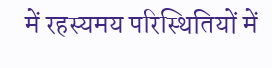में रहस्यमय परिस्थितियों में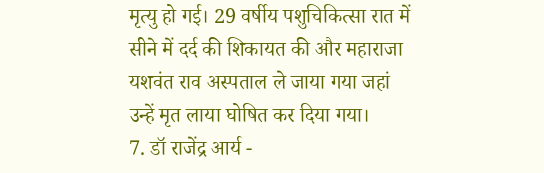मृत्यु हो गई। 29 वर्षीय पशुचिकित्सा रात में सीने में दर्द की शिकायत की और महाराजा यशवंत राव अस्पताल ले जाया गया जहां उन्हें मृत लाया घोषित कर दिया गया।
7. डॉ राजेंद्र आर्य -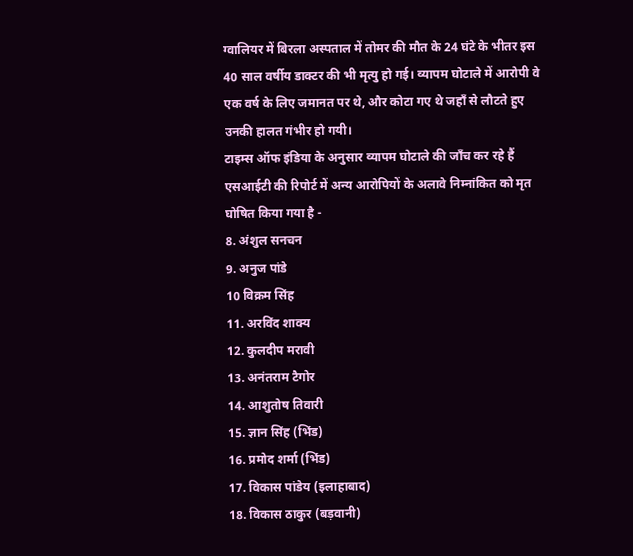ग्वालियर में बिरला अस्पताल में तोमर की मौत के 24 घंटे के भीतर इस 40 साल वर्षीय डाक्टर की भी मृत्यु हो गई। व्यापम घोटाले में आरोपी वे एक वर्ष के लिए जमानत पर थे, और कोटा गए थे जहाँ से लौटते हुए उनकी हालत गंभीर हो गयी।
टाइम्स ऑफ इंडिया के अनुसार व्यापम घोटाले की जाँच कर रहे हैं एसआईटी की रिपोर्ट में अन्य आरोपियों के अलावे निम्नांकित को मृत घोषित किया गया है -
8. अंशुल सनचन
9. अनुज पांडे
10 विक्रम सिंह
11. अरविंद शाक्य
12. कुलदीप मरावी
13. अनंतराम टैगोर
14. आशुतोष तिवारी
15. ज्ञान सिंह (भिंड)
16. प्रमोद शर्मा (भिंड)
17. विकास पांडेय (इलाहाबाद)
18. विकास ठाकुर (बड़वानी)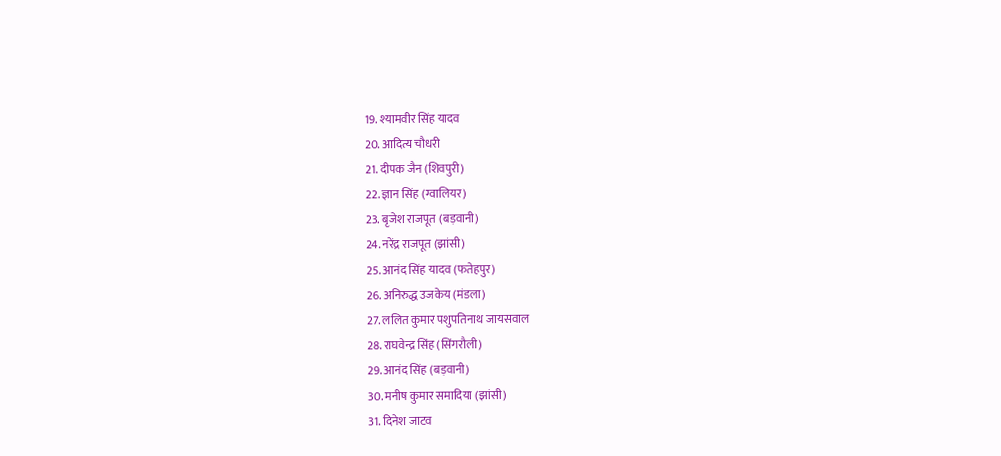19. श्यामवीर सिंह यादव
20. आदित्य चौधरी
21. दीपक जैन (शिवपुरी)
22. ज्ञान सिंह (ग्वालियर)
23. बृजेश राजपूत (बड़वानी)
24. नरेंद्र राजपूत (झांसी)
25. आनंद सिंह यादव (फतेहपुर)
26. अनिरुद्ध उजकेय (मंडला)
27. ललित कुमार पशुपतिनाथ जायसवाल
28. राघवेन्द्र सिंह (सिंगरौली)
29. आनंद सिंह (बड़वानी)
30. मनीष कुमार समादिया (झांसी)
31. दिनेश जाटव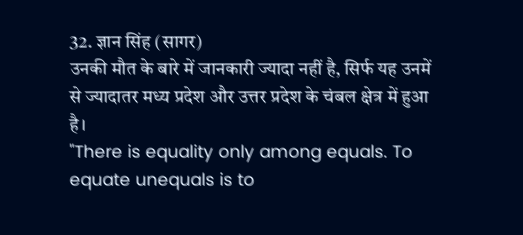32. ज्ञान सिंह (सागर)
उनकी मौत के बारे में जानकारी ज्यादा नहीं है, सिर्फ यह उनमें से ज्यादातर मध्य प्रदेश और उत्तर प्रदेश के चंबल क्षेत्र में हुआ है।
"There is equality only among equals. To equate unequals is to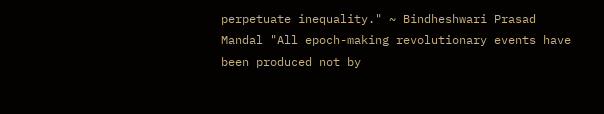perpetuate inequality." ~ Bindheshwari Prasad Mandal "All epoch-making revolutionary events have been produced not by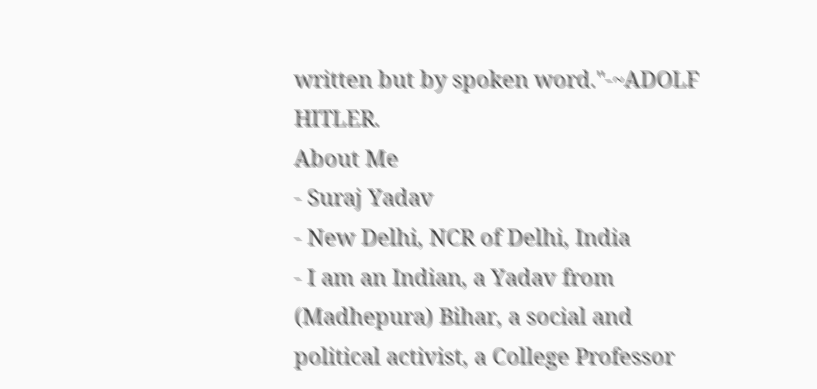written but by spoken word."-~ADOLF HITLER.
About Me
- Suraj Yadav
- New Delhi, NCR of Delhi, India
- I am an Indian, a Yadav from (Madhepura) Bihar, a social and political activist, a College Professor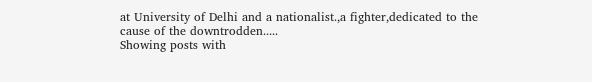at University of Delhi and a nationalist.,a fighter,dedicated to the cause of the downtrodden.....
Showing posts with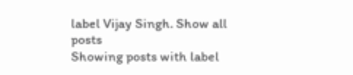label Vijay Singh. Show all posts
Showing posts with label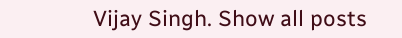Vijay Singh. Show all posts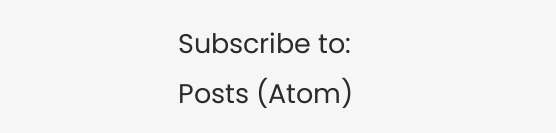Subscribe to:
Posts (Atom)